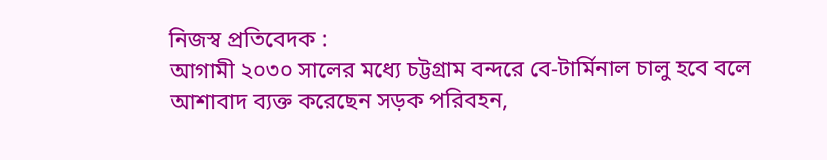নিজস্ব প্রতিবেদক :
আগামী ২০৩০ সালের মধ্যে চট্টগ্রাম বন্দরে বে-টার্মিনাল চালু হবে বলে আশাবাদ ব্যক্ত করেছেন সড়ক পরিবহন,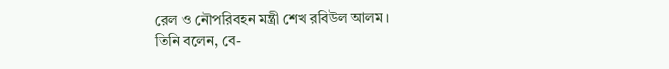রেল ও নৌপরিবহন মন্ত্রী শেখ রবিউল আলম।
তিনি বলেন, বে-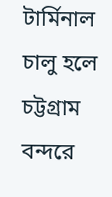টার্মিনাল চালু হলে চট্টগ্রাম বন্দরে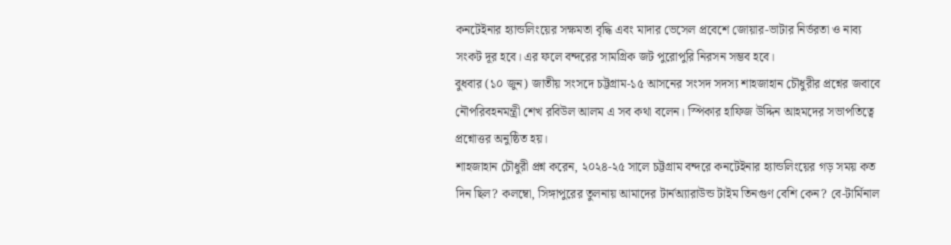কনটেইনার হ্যান্ডলিংয়ের সক্ষমতা বৃদ্ধি এবং মাদার ভেসেল প্রবেশে জোয়ার-ভাটার নির্ভরতা ও নাব্য সংকট দূর হবে। এর ফলে বন্দরের সামগ্রিক জট পুরোপুরি নিরসন সম্ভব হবে।
বুধবার (১০ জুন) জাতীয় সংসদে চট্টগ্রাম-১৫ আসনের সংসদ সদস্য শাহজাহান চৌধুরীর প্রশ্নের জবাবে নৌপরিবহনমন্ত্রী শেখ রবিউল আলম এ সব কথা বলেন। স্পিকার হাফিজ উদ্দিন আহমদের সভাপতিত্বে প্রশ্নোত্তর অনুষ্ঠিত হয়।
শাহজাহান চৌধুরী প্রশ্ন করেন, ২০২৪-২৫ সালে চট্টগ্রাম বন্দরে কনটেইনার হ্যান্ডলিংয়ের গড় সময় কত দিন ছিল? কলম্বো, সিঙ্গাপুরের তুলনায় আমাদের টার্নঅ্যারাউন্ড টাইম তিনগুণ বেশি কেন? বে-টার্মিনাল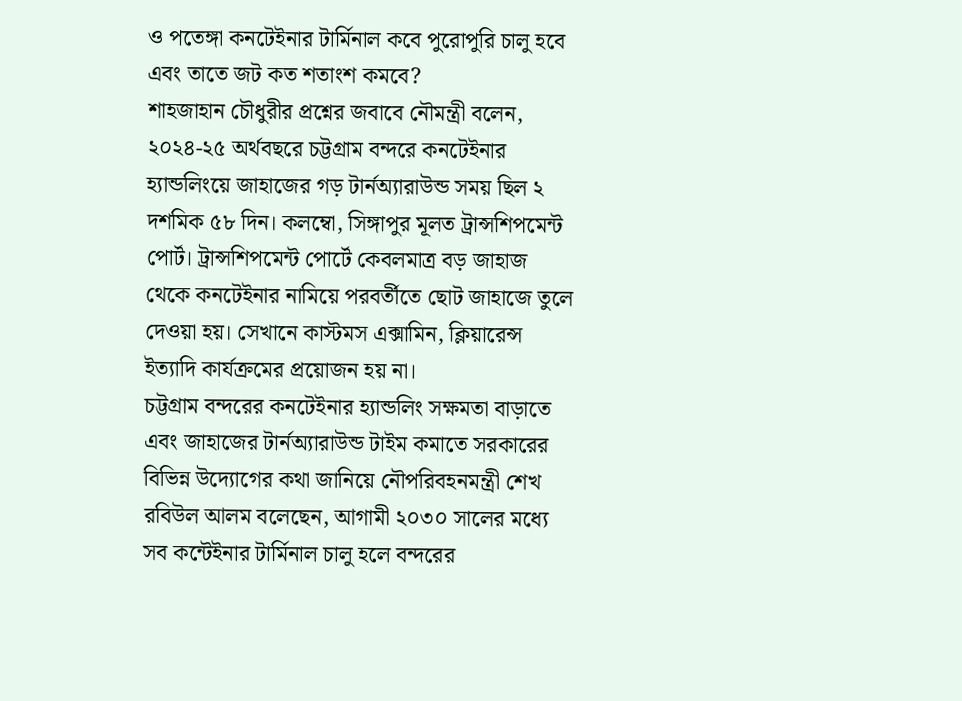ও পতেঙ্গা কনটেইনার টার্মিনাল কবে পুরোপুরি চালু হবে এবং তাতে জট কত শতাংশ কমবে?
শাহজাহান চৌধুরীর প্রশ্নের জবাবে নৌমন্ত্রী বলেন, ২০২৪-২৫ অর্থবছরে চট্টগ্রাম বন্দরে কনটেইনার হ্যান্ডলিংয়ে জাহাজের গড় টার্নঅ্যারাউন্ড সময় ছিল ২ দশমিক ৫৮ দিন। কলম্বো, সিঙ্গাপুর মূলত ট্রান্সশিপমেন্ট পোর্ট। ট্রান্সশিপমেন্ট পোর্টে কেবলমাত্র বড় জাহাজ থেকে কনটেইনার নামিয়ে পরবর্তীতে ছোট জাহাজে তুলে দেওয়া হয়। সেখানে কাস্টমস এক্সামিন, ক্লিয়ারেন্স ইত্যাদি কার্যক্রমের প্রয়োজন হয় না।
চট্টগ্রাম বন্দরের কনটেইনার হ্যান্ডলিং সক্ষমতা বাড়াতে এবং জাহাজের টার্নঅ্যারাউন্ড টাইম কমাতে সরকারের বিভিন্ন উদ্যোগের কথা জানিয়ে নৌপরিবহনমন্ত্রী শেখ রবিউল আলম বলেছেন, আগামী ২০৩০ সালের মধ্যে সব কন্টেইনার টার্মিনাল চালু হলে বন্দরের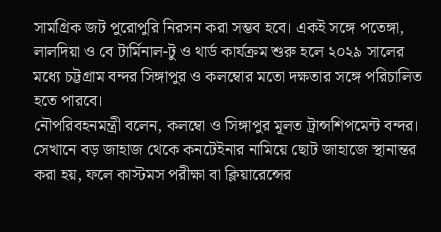সামগ্রিক জট পুরোপুরি নিরসন করা সম্ভব হবে। একই সঙ্গে পতেঙ্গা, লালদিয়া ও বে টার্মিনাল-টু ও থার্ড কার্যক্রম শুরু হলে ২০২৯ সালের মধ্যে চট্টগ্রাম বন্দর সিঙ্গাপুর ও কলম্বোর মতো দক্ষতার সঙ্গে পরিচালিত হতে পারবে।
নৌপরিবহনমন্ত্রী বলেন, কলম্বো ও সিঙ্গাপুর মূলত ট্রান্সশিপমেন্ট বন্দর। সেখানে বড় জাহাজ থেকে কনটেইনার নামিয়ে ছোট জাহাজে স্থানান্তর করা হয়, ফলে কাস্টমস পরীক্ষা বা ক্লিয়ারেন্সের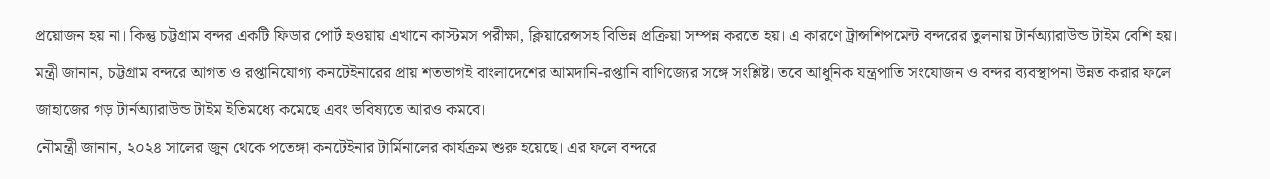প্রয়োজন হয় না। কিন্তু চট্টগ্রাম বন্দর একটি ফিডার পোর্ট হওয়ায় এখানে কাস্টমস পরীক্ষা, ক্লিয়ারেন্সসহ বিভিন্ন প্রক্রিয়া সম্পন্ন করতে হয়। এ কারণে ট্রান্সশিপমেন্ট বন্দরের তুলনায় টার্নঅ্যারাউন্ড টাইম বেশি হয়।
মন্ত্রী জানান, চট্টগ্রাম বন্দরে আগত ও রপ্তানিযোগ্য কনটেইনারের প্রায় শতভাগই বাংলাদেশের আমদানি-রপ্তানি বাণিজ্যের সঙ্গে সংশ্লিষ্ট। তবে আধুনিক যন্ত্রপাতি সংযোজন ও বন্দর ব্যবস্থাপনা উন্নত করার ফলে জাহাজের গড় টার্নঅ্যারাউন্ড টাইম ইতিমধ্যে কমেছে এবং ভবিষ্যতে আরও কমবে।
নৌমন্ত্রী জানান, ২০২৪ সালের জুন থেকে পতেঙ্গা কনটেইনার টার্মিনালের কার্যক্রম শুরু হয়েছে। এর ফলে বন্দরে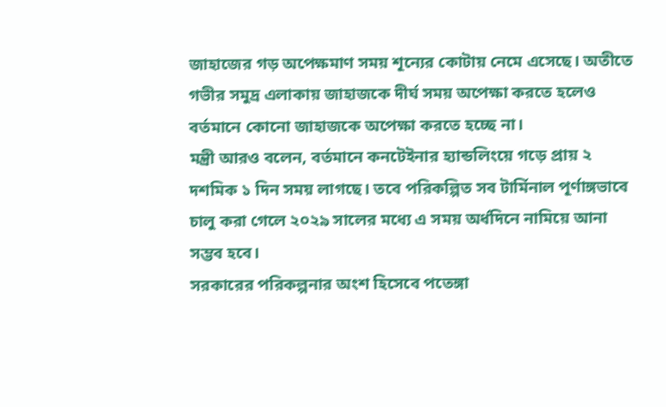জাহাজের গড় অপেক্ষমাণ সময় শূন্যের কোটায় নেমে এসেছে। অতীতে গভীর সমুদ্র এলাকায় জাহাজকে দীর্ঘ সময় অপেক্ষা করতে হলেও বর্তমানে কোনো জাহাজকে অপেক্ষা করতে হচ্ছে না।
মন্ত্রী আরও বলেন, বর্তমানে কনটেইনার হ্যান্ডলিংয়ে গড়ে প্রায় ২ দশমিক ১ দিন সময় লাগছে। তবে পরিকল্পিত সব টার্মিনাল পূর্ণাঙ্গভাবে চালু করা গেলে ২০২৯ সালের মধ্যে এ সময় অর্ধদিনে নামিয়ে আনা সম্ভব হবে।
সরকারের পরিকল্পনার অংশ হিসেবে পতেঙ্গা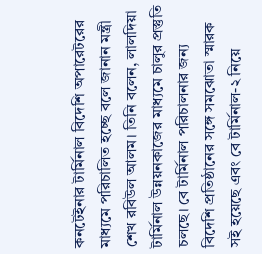কনটেইনার টার্মিনাল বিদেশি অপারেটরের মাধ্যমে পরিচালিত হচ্ছে বলে জানান মন্ত্রী শেখ রবিউল আলম। তিনি বলেন, লালদিয়া টার্মিনাল উন্নয়নকাজের মাধ্যমে চালুর প্রস্তুতি চলছে। বে টার্মিনাল পরিচালনার জন্য বিদেশি প্রতিষ্ঠানের সঙ্গে সমঝোতা স্মারক সই হয়েছে এবং বে টার্মিনাল-২ নিয়ে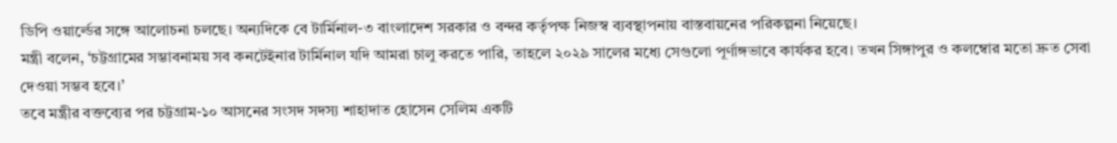ডিপি ওয়ার্ল্ডের সঙ্গে আলোচনা চলছে। অন্যদিকে বে টার্মিনাল-৩ বাংলাদেশ সরকার ও বন্দর কর্তৃপক্ষ নিজস্ব ব্যবস্থাপনায় বাস্তবায়নের পরিকল্পনা নিয়েছে।
মন্ত্রী বলেন, ‘চট্টগ্রামের সম্ভাবনাময় সব কনটেইনার টার্মিনাল যদি আমরা চালু করতে পারি, তাহলে ২০২৯ সালের মধ্যে সেগুলো পূর্ণাঙ্গভাবে কার্যকর হবে। তখন সিঙ্গাপুর ও কলম্বোর মতো দ্রুত সেবা দেওয়া সম্ভব হবে।’
তবে মন্ত্রীর বক্তব্যের পর চট্টগ্রাম-১০ আসনের সংসদ সদস্য শাহাদাত হোসেন সেলিম একটি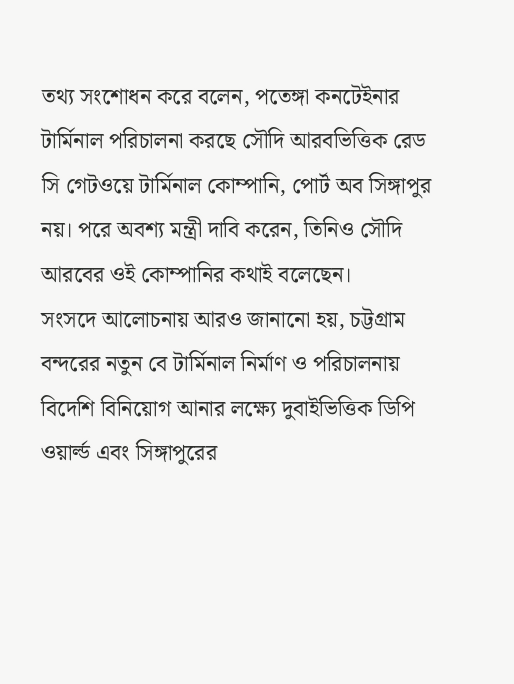তথ্য সংশোধন করে বলেন, পতেঙ্গা কনটেইনার টার্মিনাল পরিচালনা করছে সৌদি আরবভিত্তিক রেড সি গেটওয়ে টার্মিনাল কোম্পানি, পোর্ট অব সিঙ্গাপুর নয়। পরে অবশ্য মন্ত্রী দাবি করেন, তিনিও সৌদি আরবের ওই কোম্পানির কথাই বলেছেন।
সংসদে আলোচনায় আরও জানানো হয়, চট্টগ্রাম বন্দরের নতুন বে টার্মিনাল নির্মাণ ও পরিচালনায় বিদেশি বিনিয়োগ আনার লক্ষ্যে দুবাইভিত্তিক ডিপি ওয়ার্ল্ড এবং সিঙ্গাপুরের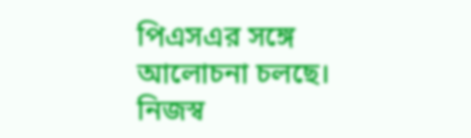পিএসএর সঙ্গে আলোচনা চলছে।
নিজস্ব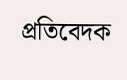প্রতিবেদক